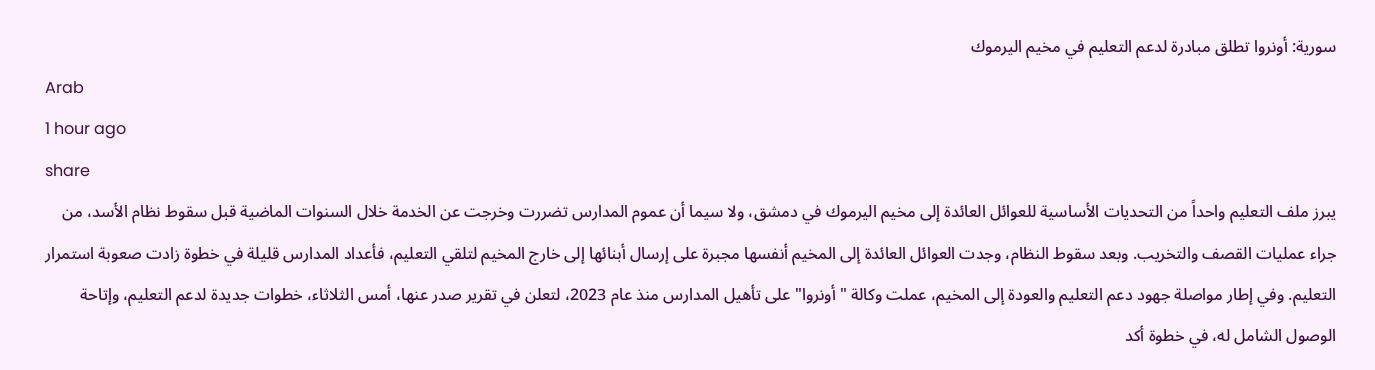سورية: أونروا تطلق مبادرة لدعم التعليم في مخيم اليرموك
Arab
1 hour ago
share
يبرز ملف التعليم واحداً من التحديات الأساسية للعوائل العائدة إلى مخيم اليرموك في دمشق، ولا سيما أن عموم المدارس تضررت وخرجت عن الخدمة خلال السنوات الماضية قبل سقوط نظام الأسد، من جراء عمليات القصف والتخريب. وبعد سقوط النظام، وجدت العوائل العائدة إلى المخيم أنفسها مجبرة على إرسال أبنائها إلى خارج المخيم لتلقي التعليم، فأعداد المدارس قليلة في خطوة زادت صعوبة استمرار التعليم. وفي إطار مواصلة جهود دعم التعليم والعودة إلى المخيم، عملت وكالة "أونروا" على تأهيل المدارس منذ عام 2023، لتعلن في تقرير صدر عنها، أمس الثلاثاء، خطوات جديدة لدعم التعليم، وإتاحة الوصول الشامل له، في خطوة أكد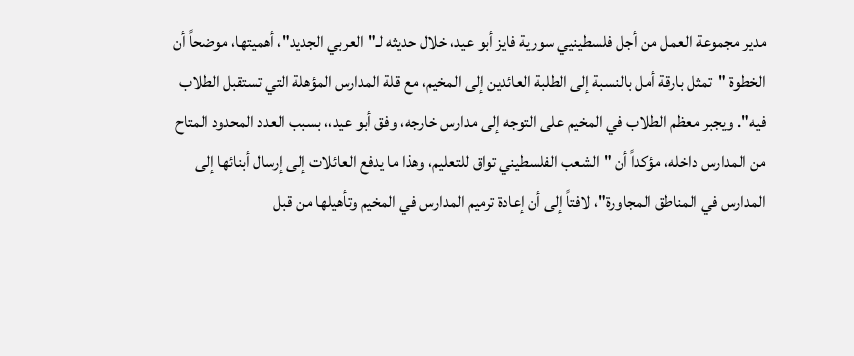مدير مجموعة العمل من أجل فلسطينيي سورية فايز أبو عيد، خلال حديثه لـ"العربي الجديد"، أهميتها، موضحاً أن الخطوة "تمثل بارقة أمل بالنسبة إلى الطلبة العائدين إلى المخيم، مع قلة المدارس المؤهلة التي تستقبل الطلاب فيه". ويجبر معظم الطلاب في المخيم على التوجه إلى مدارس خارجه، وفق أبو عيد،، بسبب العدد المحدود المتاح من المدارس داخله، مؤكداً أن "الشعب الفلسطيني تواق للتعليم، وهذا ما يدفع العائلات إلى إرسال أبنائها إلى المدارس في المناطق المجاورة"، لافتاً إلى أن إعادة ترميم المدارس في المخيم وتأهيلها من قبل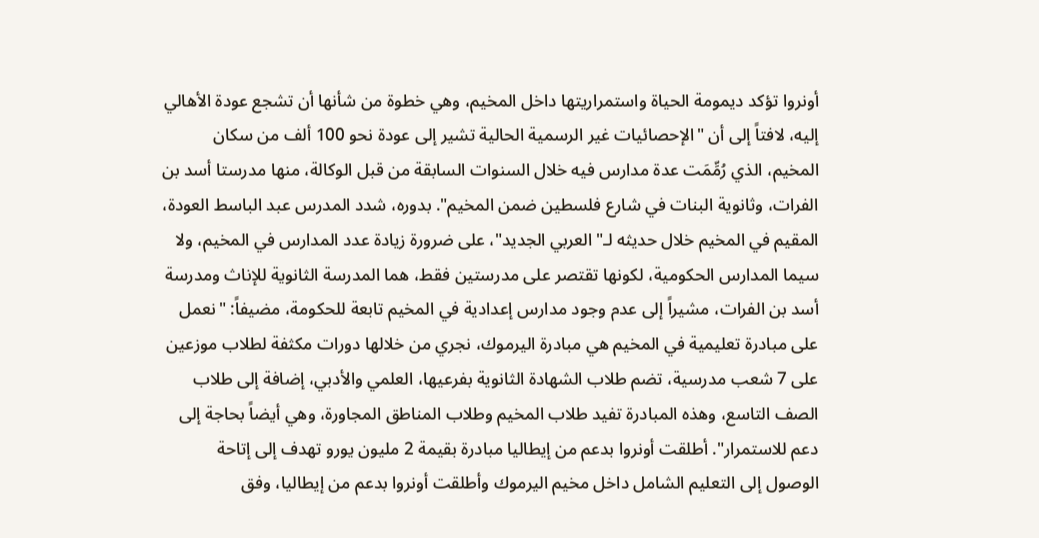أونروا تؤكد ديمومة الحياة واستمراريتها داخل المخيم، وهي خطوة من شأنها أن تشجع عودة الأهالي إليه، لافتاً إلى أن "الإحصائيات غير الرسمية الحالية تشير إلى عودة نحو 100 ألف من سكان المخيم، الذي رُمِّمَت عدة مدارس فيه خلال السنوات السابقة من قبل الوكالة، منها مدرستا أسد بن الفرات، وثانوية البنات في شارع فلسطين ضمن المخيم". بدوره، شدد المدرس عبد الباسط العودة، المقيم في المخيم خلال حديثه لـ"العربي الجديد"، على ضرورة زيادة عدد المدارس في المخيم، ولا سيما المدارس الحكومية، لكونها تقتصر على مدرستين فقط، هما المدرسة الثانوية للإناث ومدرسة أسد بن الفرات، مشيراً إلى عدم وجود مدارس إعدادية في المخيم تابعة للحكومة، مضيفاً: "نعمل على مبادرة تعليمية في المخيم هي مبادرة اليرموك، نجري من خلالها دورات مكثفة لطلاب موزعين على 7 شعب مدرسية، تضم طلاب الشهادة الثانوية بفرعيها، العلمي والأدبي، إضافة إلى طلاب الصف التاسع، وهذه المبادرة تفيد طلاب المخيم وطلاب المناطق المجاورة، وهي أيضاً بحاجة إلى دعم للاستمرار". أطلقت أونروا بدعم من إيطاليا مبادرة بقيمة 2 مليون يورو تهدف إلى إتاحة الوصول إلى التعليم الشامل داخل مخيم اليرموك وأطلقت أونروا بدعم من إيطاليا، وفق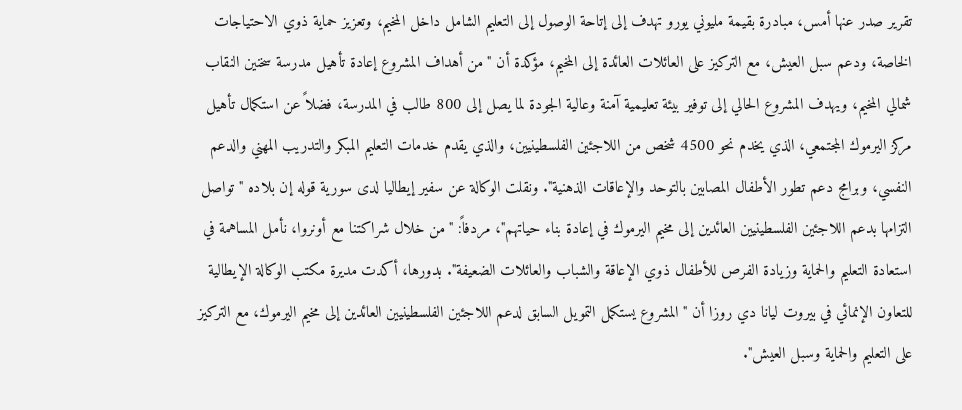تقرير صدر عنها أمس، مبادرة بقيمة مليوني يورو تهدف إلى إتاحة الوصول إلى التعليم الشامل داخل المخيم، وتعزيز حماية ذوي الاحتياجات الخاصة، ودعم سبل العيش، مع التركيز على العائلات العائدة إلى المخيم، مؤكدة أن "من أهداف المشروع إعادة تأهيل مدرسة سخنين النقاب شمالي المخيم، ويهدف المشروع الحالي إلى توفير بيئة تعليمية آمنة وعالية الجودة لما يصل إلى 800 طالب في المدرسة، فضلاً عن استكمال تأهيل مركز اليرموك المجتمعي، الذي يخدم نحو 4500 شخص من اللاجئين الفلسطينيين، والذي يقدم خدمات التعليم المبكر والتدريب المهني والدعم النفسي، وبرامج دعم تطور الأطفال المصابين بالتوحد والإعاقات الذهنية". ونقلت الوكالة عن سفير إيطاليا لدى سورية قوله إن بلاده "تواصل التزامها بدعم اللاجئين الفلسطينيين العائدين إلى مخيم اليرموك في إعادة بناء حياتهم"، مردفاً: "من خلال شراكتنا مع أونروا، نأمل المساهمة في استعادة التعليم والحماية وزيادة الفرص للأطفال ذوي الإعاقة والشباب والعائلات الضعيفة". بدورها، أكدت مديرة مكتب الوكالة الإيطالية للتعاون الإنمائي في بيروت ليانا دي روزا أن "المشروع يستكمل التمويل السابق لدعم اللاجئين الفلسطينيين العائدين إلى مخيم اليرموك، مع التركيز على التعليم والحماية وسبل العيش".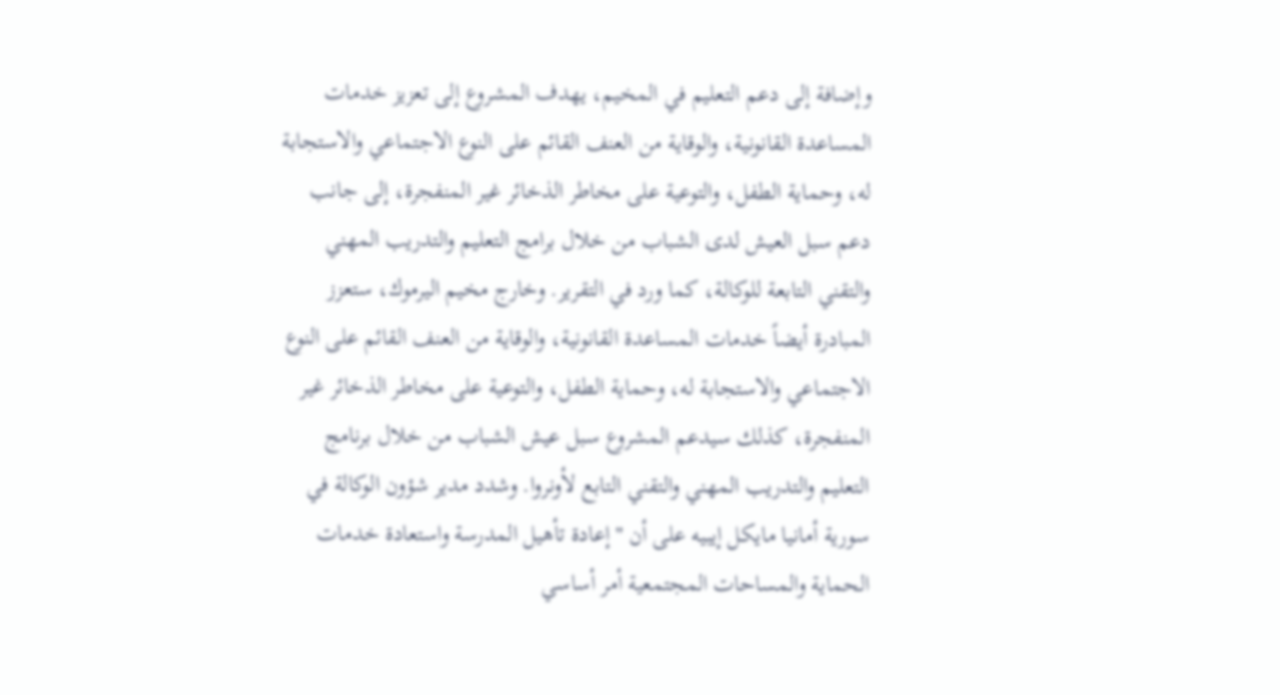وإضافة إلى دعم التعليم في المخيم، يهدف المشروع إلى تعزيز خدمات المساعدة القانونية، والوقاية من العنف القائم على النوع الاجتماعي والاستجابة له، وحماية الطفل، والتوعية على مخاطر الذخائر غير المنفجرة، إلى جانب دعم سبل العيش لدى الشباب من خلال برامج التعليم والتدريب المهني والتقني التابعة للوكالة، كما ورد في التقرير. وخارج مخيم اليرموك، ستعزز المبادرة أيضاً خدمات المساعدة القانونية، والوقاية من العنف القائم على النوع الاجتماعي والاستجابة له، وحماية الطفل، والتوعية على مخاطر الذخائر غير المنفجرة، كذلك سيدعم المشروع سبل عيش الشباب من خلال برنامج التعليم والتدريب المهني والتقني التابع لأونروا. وشدد مدير شؤون الوكالة في سورية أمانيا مايكل إيبيه على أن "إعادة تأهيل المدرسة واستعادة خدمات الحماية والمساحات المجتمعية أمر أساسي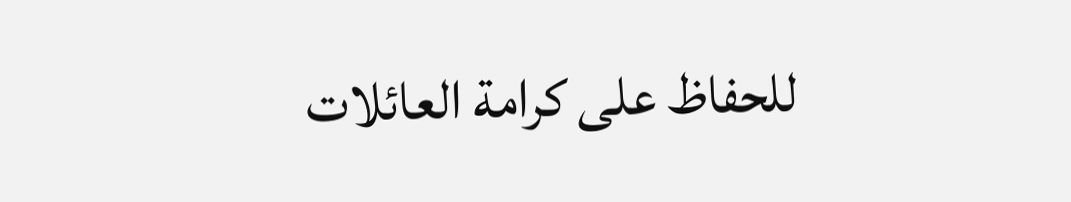للحفاظ على كرامة العائلات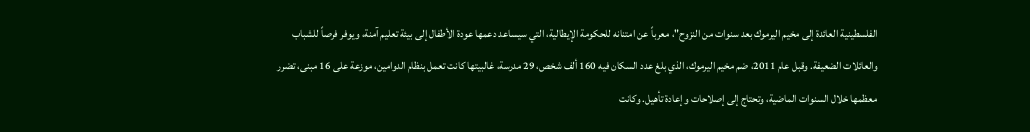الفلسطينية العائدة إلى مخيم اليرموك بعد سنوات من النزوح"، معرباً عن امتنانه للحكومة الإيطالية، التي سيساعد دعمها عودة الأطفال إلى بيئة تعليم آمنة، ويوفر فرصاً للشباب والعائلات الضعيفة. وقبل عام 2011، ضم مخيم اليرموك، الذي بلغ عدد السكان فيه 160 ألف شخص، 29 مدرسة، غالبيتها كانت تعمل بنظام الدوامين، موزعة على 16 مبنى، تضرر معظمها خلال السنوات الماضية، وتحتاج إلى إصلاحات وإعادة تأهيل. وكانت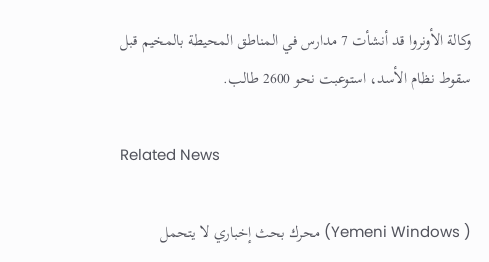وكالة الأونروا قد أنشأت 7 مدارس في المناطق المحيطة بالمخيم قبل سقوط نظام الأسد، استوعبت نحو 2600 طالب.

Related News

( Yemeni Windows) محرك بحث إخباري لا يتحمل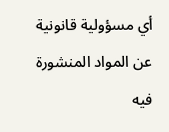أي مسؤولية قانونية عن المواد المنشورة فيه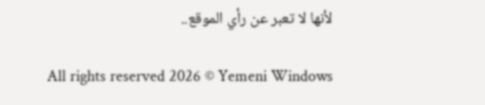لأنها لا تعبر عن رأي الموقع..

All rights reserved 2026 © Yemeni Windows